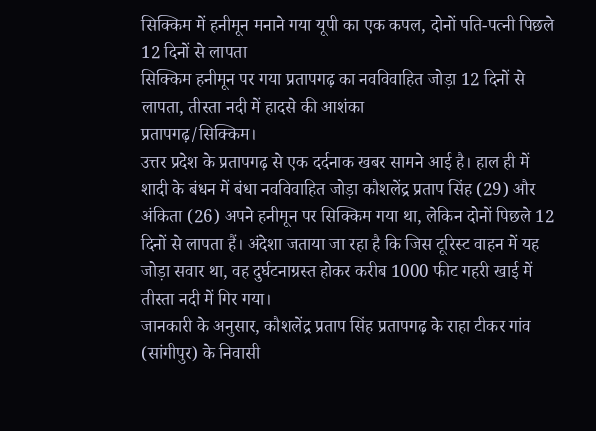सिक्किम में हनीमून मनाने गया यूपी का एक कपल, दोनों पति-पत्नी पिछले 12 दिनों से लापता
सिक्किम हनीमून पर गया प्रतापगढ़ का नवविवाहित जोड़ा 12 दिनों से लापता, तीस्ता नदी में हादसे की आशंका
प्रतापगढ़/सिक्किम।
उत्तर प्रदेश के प्रतापगढ़ से एक दर्दनाक खबर सामने आई है। हाल ही में शादी के बंधन में बंधा नवविवाहित जोड़ा कौशलेंद्र प्रताप सिंह (29) और अंकिता (26) अपने हनीमून पर सिक्किम गया था, लेकिन दोनों पिछले 12 दिनों से लापता हैं। अंदेशा जताया जा रहा है कि जिस टूरिस्ट वाहन में यह जोड़ा सवार था, वह दुर्घटनाग्रस्त होकर करीब 1000 फीट गहरी खाई में तीस्ता नदी में गिर गया।
जानकारी के अनुसार, कौशलेंद्र प्रताप सिंह प्रतापगढ़ के राहा टीकर गांव (सांगीपुर) के निवासी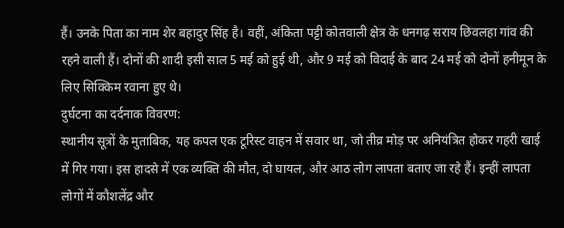हैं। उनके पिता का नाम शेर बहादुर सिंह है। वहीं, अंकिता पट्टी कोतवाली क्षेत्र के धनगढ़ सराय छिवलहा गांव की रहने वाली हैं। दोनों की शादी इसी साल 5 मई को हुई थी, और 9 मई को विदाई के बाद 24 मई को दोनों हनीमून के लिए सिक्किम रवाना हुए थे।
दुर्घटना का दर्दनाक विवरण:
स्थानीय सूत्रों के मुताबिक, यह कपल एक टूरिस्ट वाहन में सवार था, जो तीव्र मोड़ पर अनियंत्रित होकर गहरी खाई में गिर गया। इस हादसे में एक व्यक्ति की मौत, दो घायल, और आठ लोग लापता बताए जा रहे हैं। इन्हीं लापता लोगों में कौशलेंद्र और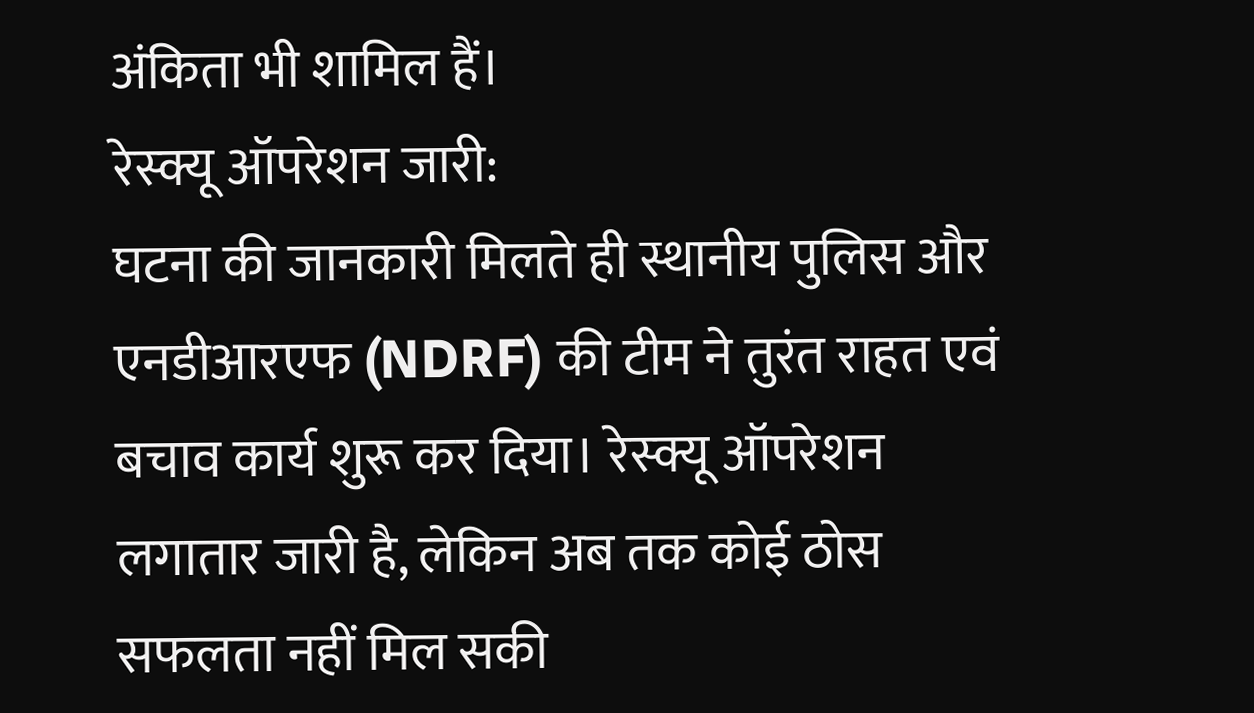अंकिता भी शामिल हैं।
रेस्क्यू ऑपरेशन जारी:
घटना की जानकारी मिलते ही स्थानीय पुलिस और एनडीआरएफ (NDRF) की टीम ने तुरंत राहत एवं बचाव कार्य शुरू कर दिया। रेस्क्यू ऑपरेशन लगातार जारी है, लेकिन अब तक कोई ठोस सफलता नहीं मिल सकी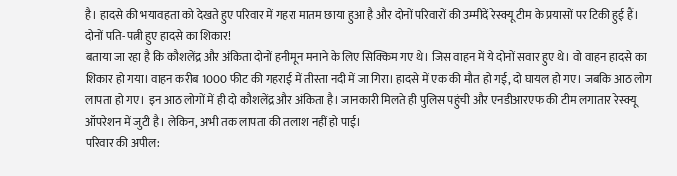है। हादसे की भयावहता को देखते हुए परिवार में गहरा मातम छाया हुआ है और दोनों परिवारों की उम्मीदें रेस्क्यू टीम के प्रयासों पर टिकी हुई हैं।
दोनों पति-पत्नी हुए हादसे का शिकार!
बताया जा रहा है कि कौशलेंद्र और अंकिता दोनों हनीमून मनाने के लिए सिक्किम गए थे। जिस वाहन में ये दोनों सवार हुए थे। वो वाहन हादसे का शिकार हो गया। वाहन करीब 1000 फीट की गहराई में तीस्ता नदी में जा गिरा। हादसे में एक की मौत हो गई, दो घायल हो गए। जबकि आठ लोग लापता हो गए। इन आठ लोगों में ही दो कौशलेंद्र और अंकिता है। जानकारी मिलते ही पुलिस पहुंची और एनडीआरएफ की टीम लगातार रेस्क्यू ऑपरेशन में जुटी है। लेकिन, अभी तक लापता की तलाश नहीं हो पाई।
परिवार की अपील: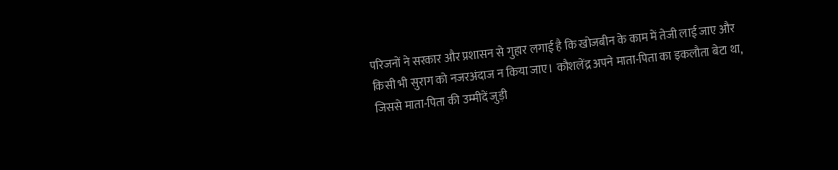परिजनों ने सरकार और प्रशासन से गुहार लगाई है कि खोजबीन के काम में तेजी लाई जाए और किसी भी सुराग को नजरअंदाज न किया जाए। कौशलेंद्र अपने माता-पिता का इकलौता बेटा था, जिससे माता-पिता की उम्मीदें जुड़ी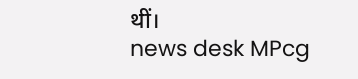थीं।
news desk MPcg